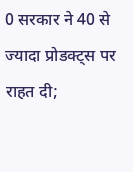0 सरकार ने 40 से ज्यादा प्रोडक्ट्स पर राहत दी;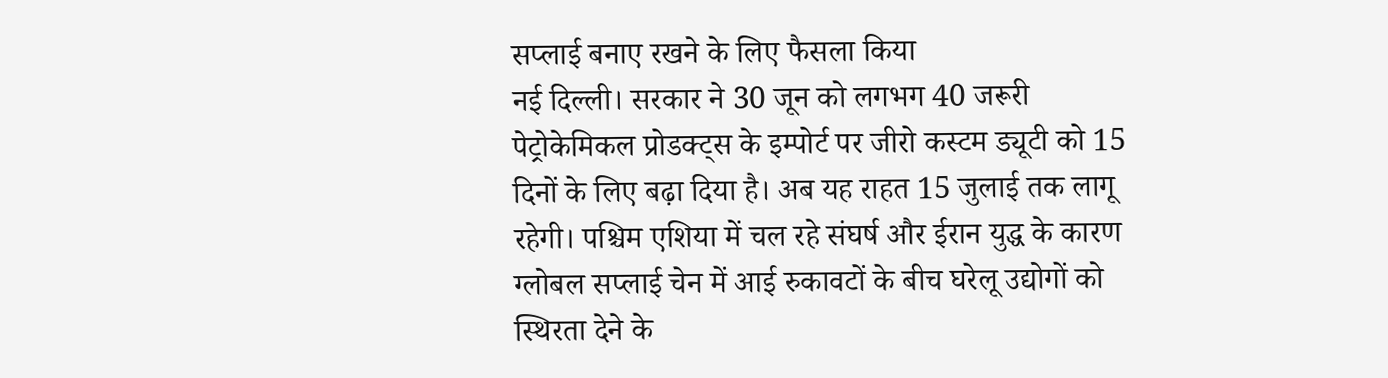सप्लाई बनाए रखने के लिए फैसला किया
नई दिल्ली। सरकार ने 30 जून को लगभग 40 जरूरी पेट्रोकेमिकल प्रोडक्ट्स के इम्पोर्ट पर जीरो कस्टम ड्यूटी को 15 दिनों के लिए बढ़ा दिया है। अब यह राहत 15 जुलाई तक लागू रहेगी। पश्चिम एशिया में चल रहे संघर्ष और ईरान युद्ध के कारण ग्लोबल सप्लाई चेन में आई रुकावटों के बीच घरेलू उद्योगों को स्थिरता देने के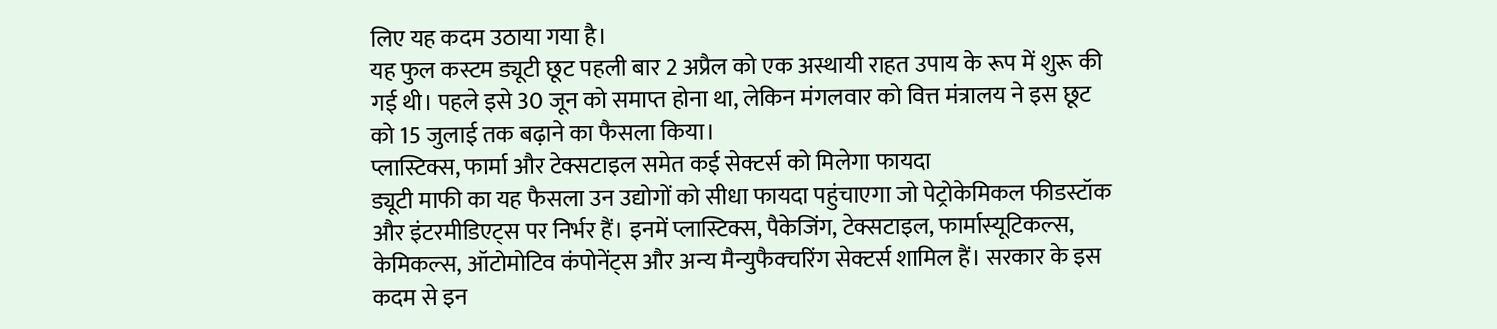लिए यह कदम उठाया गया है।
यह फुल कस्टम ड्यूटी छूट पहली बार 2 अप्रैल को एक अस्थायी राहत उपाय के रूप में शुरू की गई थी। पहले इसे 30 जून को समाप्त होना था, लेकिन मंगलवार को वित्त मंत्रालय ने इस छूट को 15 जुलाई तक बढ़ाने का फैसला किया।
प्लास्टिक्स, फार्मा और टेक्सटाइल समेत कई सेक्टर्स को मिलेगा फायदा
ड्यूटी माफी का यह फैसला उन उद्योगों को सीधा फायदा पहुंचाएगा जो पेट्रोकेमिकल फीडस्टॉक और इंटरमीडिएट्स पर निर्भर हैं। इनमें प्लास्टिक्स, पैकेजिंग, टेक्सटाइल, फार्मास्यूटिकल्स, केमिकल्स, ऑटोमोटिव कंपोनेंट्स और अन्य मैन्युफैक्चरिंग सेक्टर्स शामिल हैं। सरकार के इस कदम से इन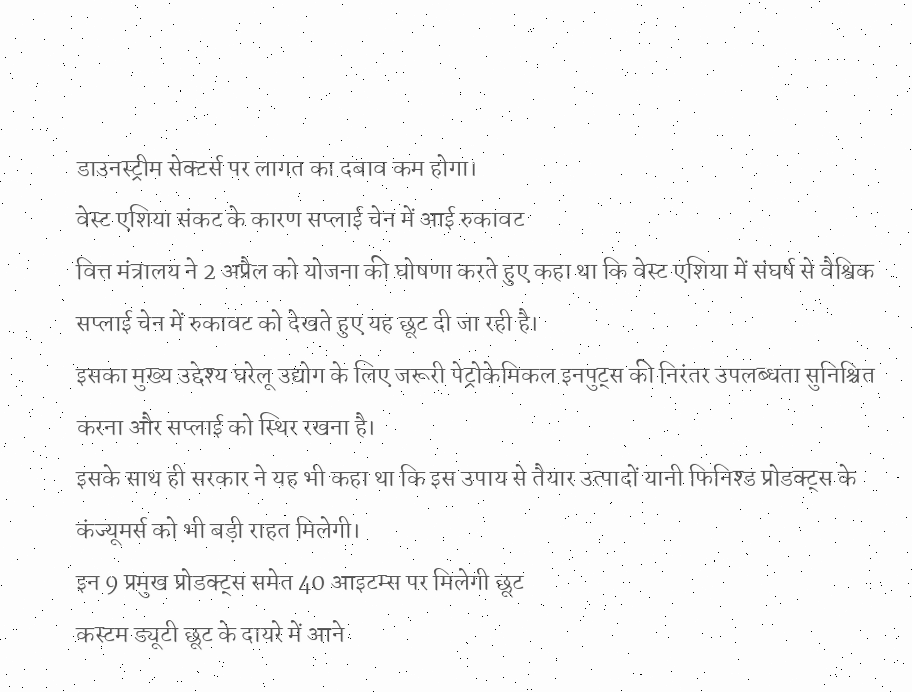डाउनस्ट्रीम सेक्टर्स पर लागत का दबाव कम होगा।
वेस्ट एशिया संकट के कारण सप्लाई चेन में आई रुकावट
वित्त मंत्रालय ने 2 अप्रैल को योजना की घोषणा करते हुए कहा था कि वेस्ट एशिया में संघर्ष से वैश्विक सप्लाई चेन में रुकावट को देखते हुए यह छूट दी जा रही है।
इसका मुख्य उद्देश्य घरेलू उद्योग के लिए जरूरी पेट्रोकेमिकल इनपुट्स की निरंतर उपलब्धता सुनिश्चित करना और सप्लाई को स्थिर रखना है।
इसके साथ ही सरकार ने यह भी कहा था कि इस उपाय से तैयार उत्पादों यानी फिनिश्ड प्रोडक्ट्स के कंज्यूमर्स को भी बड़ी राहत मिलेगी।
इन 9 प्रमुख प्रोडक्ट्स समेत 40 आइटम्स पर मिलेगी छूट
कस्टम ड्यूटी छूट के दायरे में आने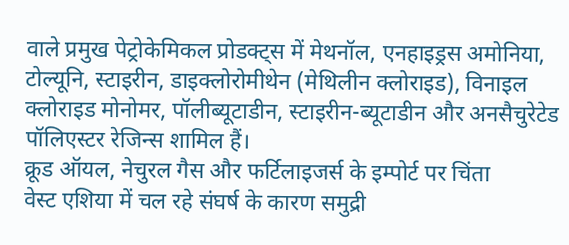वाले प्रमुख पेट्रोकेमिकल प्रोडक्ट्स में मेथनॉल, एनहाइड्रस अमोनिया, टोल्यूनि, स्टाइरीन, डाइक्लोरोमीथेन (मेथिलीन क्लोराइड), विनाइल क्लोराइड मोनोमर, पॉलीब्यूटाडीन, स्टाइरीन-ब्यूटाडीन और अनसैचुरेटेड पॉलिएस्टर रेजिन्स शामिल हैं।
क्रूड ऑयल, नेचुरल गैस और फर्टिलाइजर्स के इम्पोर्ट पर चिंता
वेस्ट एशिया में चल रहे संघर्ष के कारण समुद्री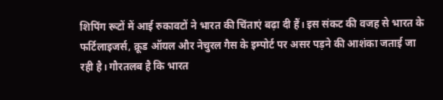शिपिंग रूटों में आई रुकावटों ने भारत की चिंताएं बढ़ा दी हैं। इस संकट की वजह से भारत के फर्टिलाइजर्स, क्रूड ऑयल और नेचुरल गैस के इम्पोर्ट पर असर पड़ने की आशंका जताई जा रही है। गौरतलब है कि भारत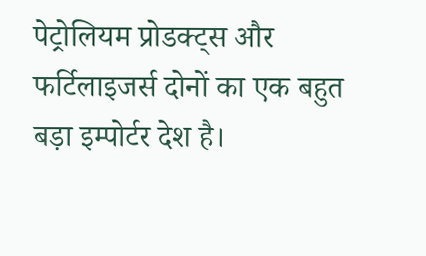पेट्रोलियम प्रोडक्ट्स और फर्टिलाइजर्स दोनों का एक बहुत बड़ा इम्पोर्टर देश है।